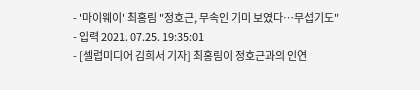- '마이웨이' 최홍림 "정호근, 무속인 기미 보였다…무섭기도"
- 입력 2021. 07.25. 19:35:01
- [셀럽미디어 김희서 기자] 최홍림이 정호근과의 인연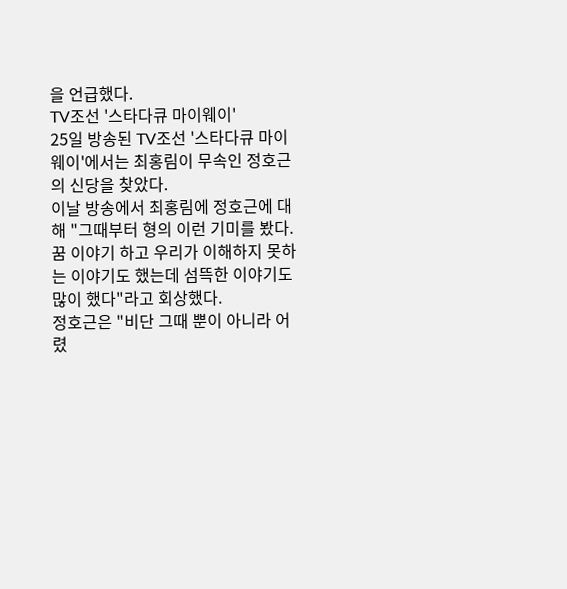을 언급했다.
TV조선 '스타다큐 마이웨이'
25일 방송된 TV조선 '스타다큐 마이웨이'에서는 최홍림이 무속인 정호근의 신당을 찾았다.
이날 방송에서 최홍림에 정호근에 대해 "그때부터 형의 이런 기미를 봤다. 꿈 이야기 하고 우리가 이해하지 못하는 이야기도 했는데 섬뜩한 이야기도 많이 했다"라고 회상했다.
정호근은 "비단 그때 뿐이 아니라 어렸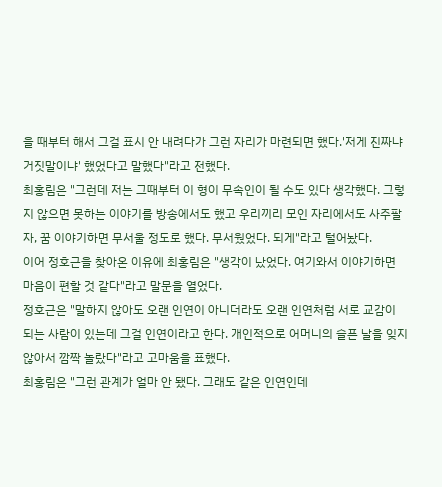을 때부터 해서 그걸 표시 안 내려다가 그런 자리가 마련되면 했다.'저게 진짜냐 거짓말이냐' 했었다고 말했다"라고 전했다.
최홍림은 "그런데 저는 그때부터 이 형이 무속인이 될 수도 있다 생각했다. 그렇지 않으면 못하는 이야기를 방송에서도 했고 우리끼리 모인 자리에서도 사주팔자, 꿈 이야기하면 무서울 정도로 했다. 무서웠었다. 되게"라고 털어놨다.
이어 정호근을 찾아온 이유에 최홍림은 "생각이 났었다. 여기와서 이야기하면 마음이 편할 것 같다"라고 말문을 열었다.
정호근은 "말하지 않아도 오랜 인연이 아니더라도 오랜 인연처럼 서로 교감이 되는 사람이 있는데 그걸 인연이라고 한다. 개인적으로 어머니의 슬픈 날을 잊지않아서 깜짝 놀랐다"라고 고마움을 표했다.
최홍림은 "그런 관계가 얼마 안 됐다. 그래도 같은 인연인데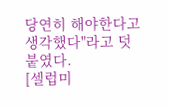당연히 해야한다고 생각했다"라고 덧붙였다.
[셀럽미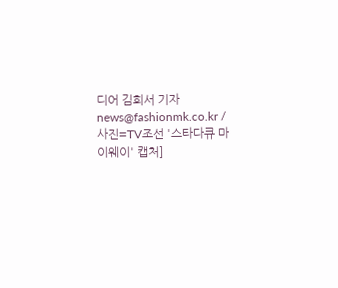디어 김희서 기자 news@fashionmk.co.kr / 사진=TV조선 '스타다큐 마이웨이' 캡처]